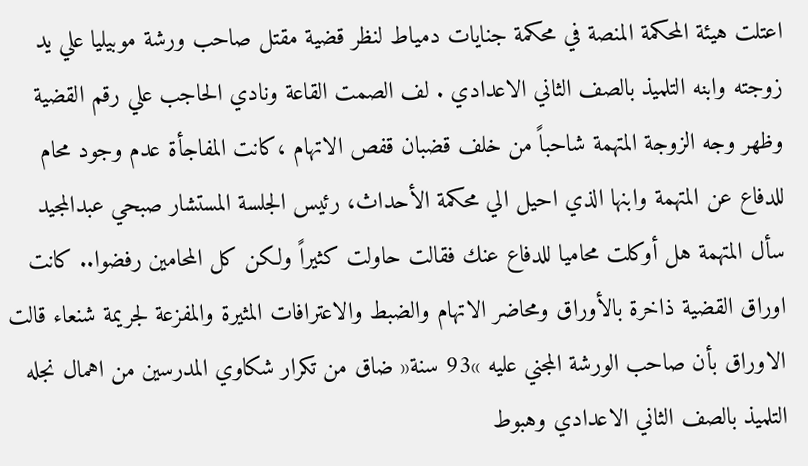اعتلت هيئة المحكمة المنصة في محكمة جنايات دمياط لنظر قضية مقتل صاحب ورشة موبيليا علي يد زوجته وابنه التلميذ بالصف الثاني الاعدادي . لف الصمت القاعة ونادي الحاجب علي رقم القضية وظهر وجه الزوجة المتهمة شاحباً من خلف قضبان قفص الاتهام ،كانت المفاجأة عدم وجود محام للدفاع عن المتهمة وابنها الذي احيل الي محكمة الأحداث، رئيس الجلسة المستشار صبحي عبدالمجيد سأل المتهمة هل أوكلت محاميا للدفاع عنك فقالت حاولت كثيراً ولكن كل المحامين رفضوا.. كانت اوراق القضية ذاخرة بالأوراق ومحاضر الاتهام والضبط والاعترافات المثيرة والمفزعة لجريمة شنعاء قالت الاوراق بأن صاحب الورشة المجني عليه »93 سنة« ضاق من تكرار شكاوي المدرسين من اهمال نجله التلميذ بالصف الثاني الاعدادي وهبوط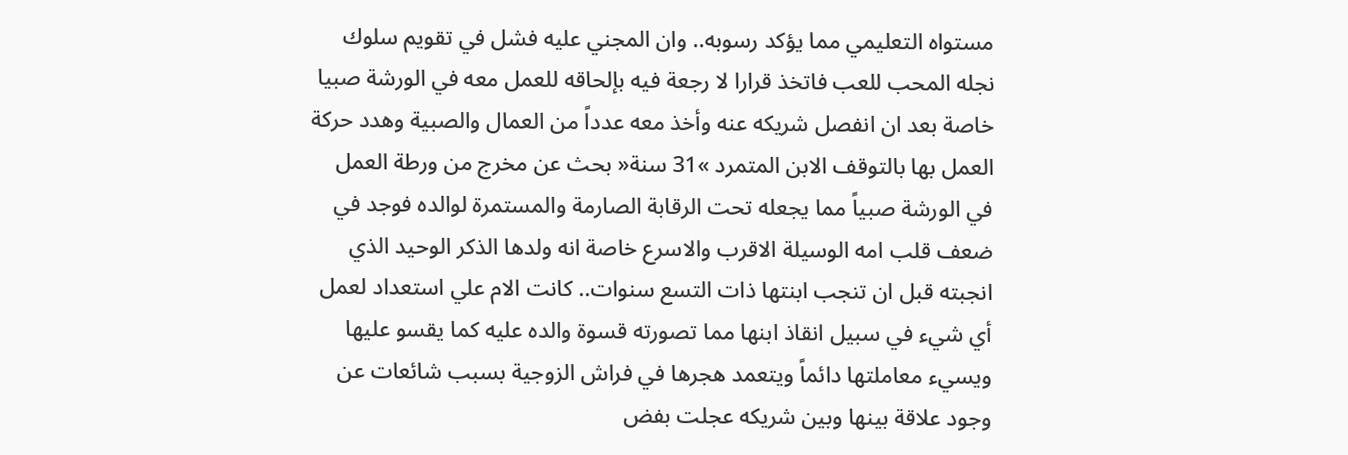مستواه التعليمي مما يؤكد رسوبه.. وان المجني عليه فشل في تقويم سلوك نجله المحب للعب فاتخذ قرارا لا رجعة فيه بإلحاقه للعمل معه في الورشة صبيا خاصة بعد ان انفصل شريكه عنه وأخذ معه عدداً من العمال والصبية وهدد حركة العمل بها بالتوقف الابن المتمرد »31 سنة« بحث عن مخرج من ورطة العمل في الورشة صبياً مما يجعله تحت الرقابة الصارمة والمستمرة لوالده فوجد في ضعف قلب امه الوسيلة الاقرب والاسرع خاصة انه ولدها الذكر الوحيد الذي انجبته قبل ان تنجب ابنتها ذات التسع سنوات.. كانت الام علي استعداد لعمل أي شيء في سبيل انقاذ ابنها مما تصورته قسوة والده عليه كما يقسو عليها ويسيء معاملتها دائماً ويتعمد هجرها في فراش الزوجية بسبب شائعات عن وجود علاقة بينها وبين شريكه عجلت بفض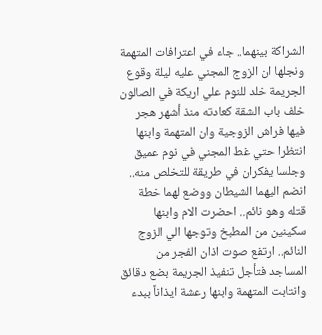الشراكة بينهما.. جاء في اعترافات المتهمة ونجلها ان الزوج المجني عليه ليلة وقوع الجريمة خلد للنوم علي اريكة في الصالون خلف باب الشقة كعادته منذ أشهر هجر فيها فراش الزوجية وان المتهمة وابنها انتظرا حتي غط المجني في نوم عميق وجلسا يفكران في طريقة للتخلص منه.. انضم اليهما الشيطان ووضع لهما خطة قتله وهو نائم.. احضرت الام وابنها سكينين من المطبخ وتوجها الي الزوج النائم.. ارتفع صوت اذان الفجر من المساجد فتأجل تنفيذ الجريمة بضع دقائق وانتابت المتهمة وابنها رعشة ايذاناً ببدء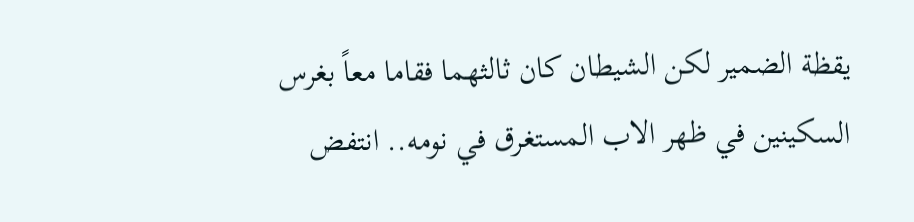يقظة الضمير لكن الشيطان كان ثالثهما فقاما معاً بغرس السكينين في ظهر الاب المستغرق في نومه.. انتفض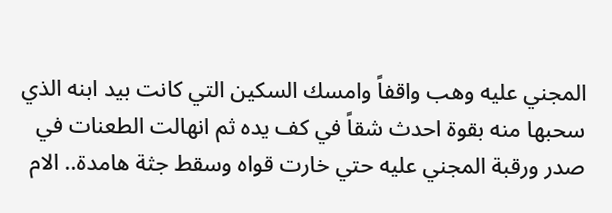المجني عليه وهب واقفاً وامسك السكين التي كانت بيد ابنه الذي سحبها منه بقوة احدث شقاً في كف يده ثم انهالت الطعنات في صدر ورقبة المجني عليه حتي خارت قواه وسقط جثة هامدة.. الام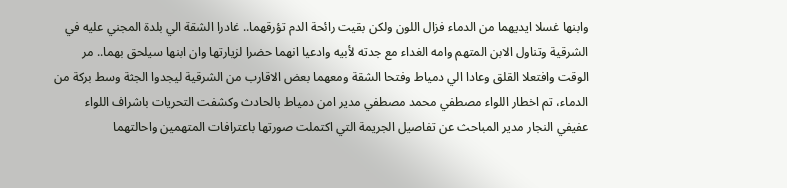وابنها غسلا ايديهما من الدماء فزال اللون ولكن بقيت رائحة الدم تؤرقهما.. غادرا الشقة الي بلدة المجني عليه في الشرقية وتناول الابن المتهم وامه الغداء مع جدته لأبيه وادعيا انهما حضرا لزيارتها وان ابنها سيلحق بهما.. مر الوقت وافتعلا القلق وعادا الي دمياط وفتحا الشقة ومعهما بعض الاقارب من الشرقية ليجدوا الجثة وسط بركة من الدماء، تم اخطار اللواء مصطفي محمد مصطفي مدير امن دمياط بالحادث وكشفت التحريات باشراف اللواء عفيفي النجار مدير المباحث عن تفاصيل الجريمة التي اكتملت صورتها باعترافات المتهمين واحالتهما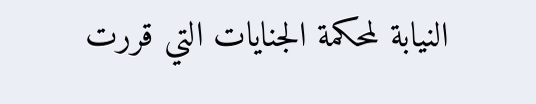النيابة لمحكمة الجنايات التي قررت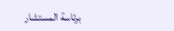برئاسة المستشار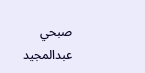صبحي عبدالمجيد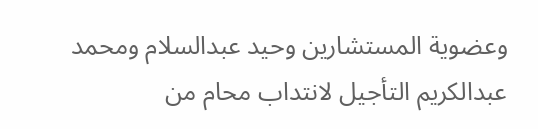وعضوية المستشارين وحيد عبدالسلام ومحمد عبدالكريم التأجيل لانتداب محام من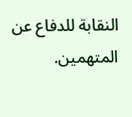النقابة للدفاع عن المتهمين.